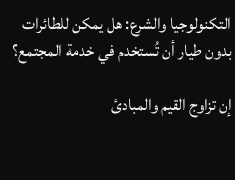التكنولوجيا والشرع: هل يمكن للطائرات بدون طيار أن تُستخدم في خدمة المجتمع؟

إن تزاوج القيم والمبادئ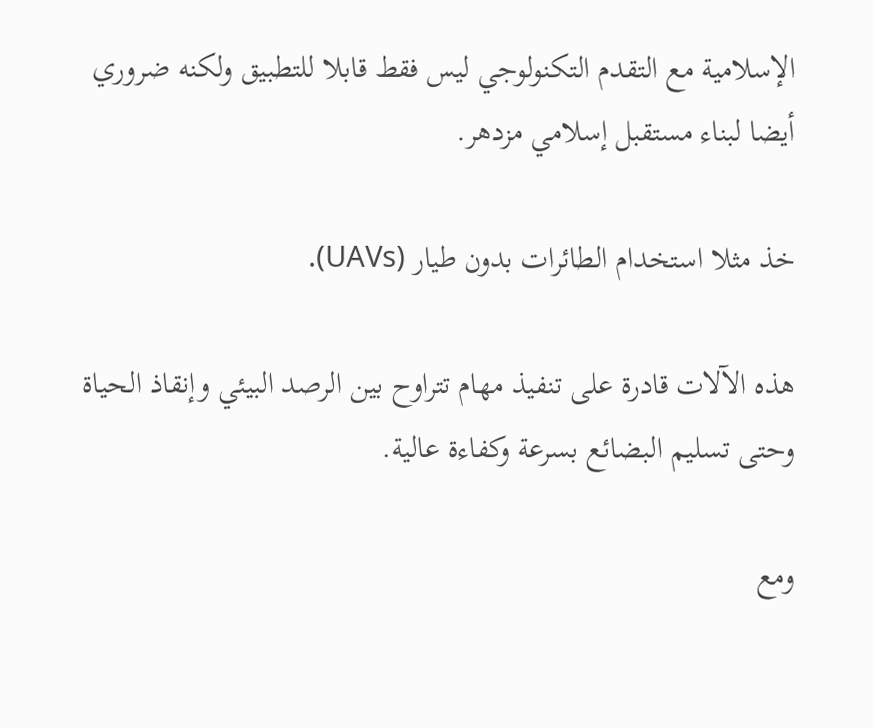الإسلامية مع التقدم التكنولوجي ليس فقط قابلا للتطبيق ولكنه ضروري أيضا لبناء مستقبل إسلامي مزدهر.

خذ مثلا استخدام الطائرات بدون طيار (UAVs).

هذه الآلات قادرة على تنفيذ مهام تتراوح بين الرصد البيئي وإنقاذ الحياة وحتى تسليم البضائع بسرعة وكفاءة عالية.

ومع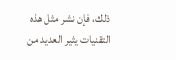ذلك، فإن نشر مثل هذه التقنيات يثير العديد من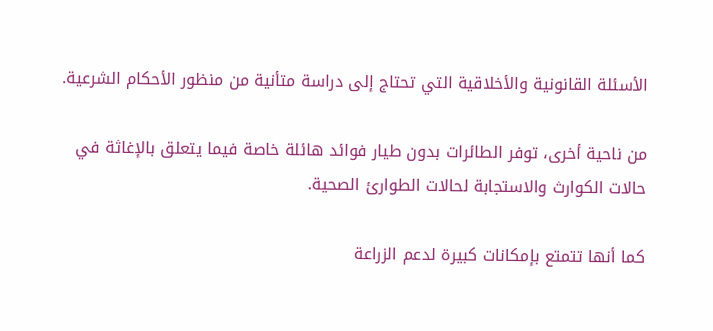الأسئلة القانونية والأخلاقية التي تحتاج إلى دراسة متأنية من منظور الأحكام الشرعية.

من ناحية أخرى، توفر الطائرات بدون طيار فوائد هائلة خاصة فيما يتعلق بالإغاثة في حالات الكوارث والاستجابة لحالات الطوارئ الصحية.

كما أنها تتمتع بإمكانات كبيرة لدعم الزراعة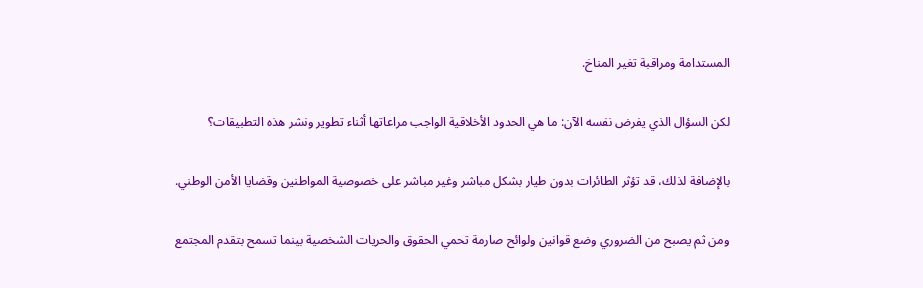المستدامة ومراقبة تغير المناخ.

لكن السؤال الذي يفرض نفسه الآن: ما هي الحدود الأخلاقية الواجب مراعاتها أثناء تطوير ونشر هذه التطبيقات؟

بالإضافة لذلك، قد تؤثر الطائرات بدون طيار بشكل مباشر وغير مباشر على خصوصية المواطنين وقضايا الأمن الوطني.

ومن ثم يصبح من الضروري وضع قوانين ولوائح صارمة تحمي الحقوق والحريات الشخصية بينما تسمح بتقدم المجتمع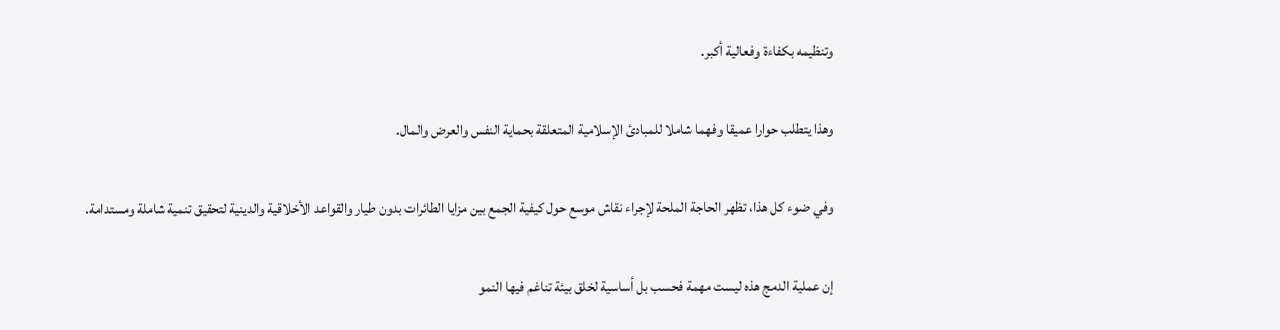وتنظيمه بكفاءة وفعالية أكبر.

وهذا يتطلب حوارا عميقا وفهما شاملا للمبادئ الإسلامية المتعلقة بحماية النفس والعرض والمال.

وفي ضوء كل هذا، تظهر الحاجة الملحة لإجراء نقاش موسع حول كيفية الجمع بين مزايا الطائرات بدون طيار والقواعد الأخلاقية والدينية لتحقيق تنمية شاملة ومستدامة.

إن عملية الدمج هذه ليست مهمة فحسب بل أساسية لخلق بيئة تناغم فيها النمو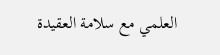العلمي مع سلامة العقيدة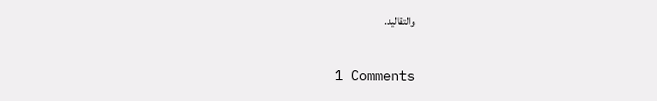والتقاليد.

1 Comments